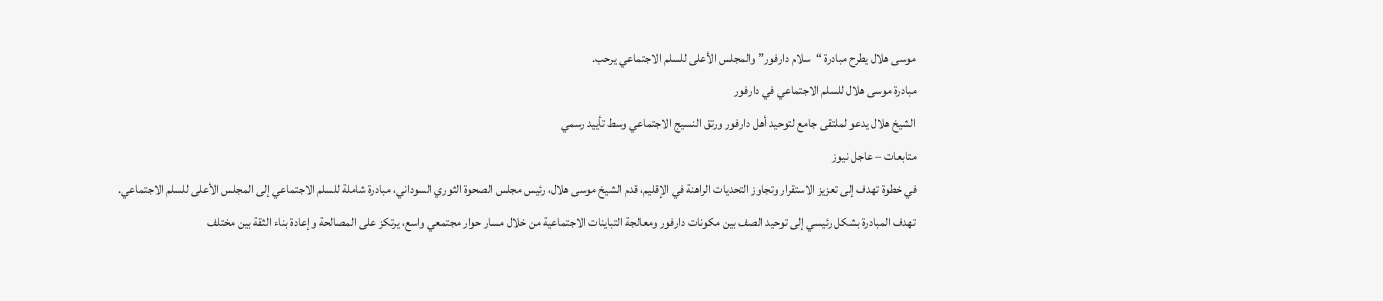موسى هلال يطرح مبادرة “سلام دارفور” والمجلس الأعلى للسلم الاجتماعي يرحب.
مبادرة موسى هلال للسلم الاجتماعي في دارفور
الشيخ هلال يدعو لملتقى جامع لتوحيد أهل دارفور ورتق النسيج الاجتماعي وسط تأييد رسمي
متابعات – عاجل نيوز
في خطوة تهدف إلى تعزيز الاستقرار وتجاوز التحديات الراهنة في الإقليم، قدم الشيخ موسى هلال، رئيس مجلس الصحوة الثوري السوداني، مبادرة شاملة للسلم الاجتماعي إلى المجلس الأعلى للسلم الاجتماعي.
تهدف المبادرة بشكل رئيسي إلى توحيد الصف بين مكونات دارفور ومعالجة التباينات الاجتماعية من خلال مسار حوار مجتمعي واسع، يرتكز على المصالحة وإعادة بناء الثقة بين مختلف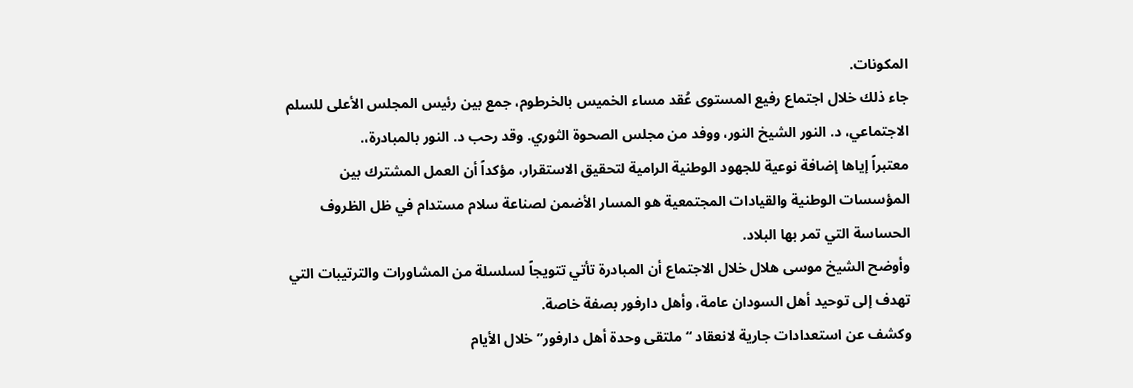المكونات.
جاء ذلك خلال اجتماع رفيع المستوى عُقد مساء الخميس بالخرطوم، جمع بين رئيس المجلس الأعلى للسلم الاجتماعي، د. النور الشيخ النور، ووفد من مجلس الصحوة الثوري. وقد رحب د. النور بالمبادرة،.
معتبراً إياها إضافة نوعية للجهود الوطنية الرامية لتحقيق الاستقرار، مؤكداً أن العمل المشترك بين المؤسسات الوطنية والقيادات المجتمعية هو المسار الأضمن لصناعة سلام مستدام في ظل الظروف الحساسة التي تمر بها البلاد.
وأوضح الشيخ موسى هلال خلال الاجتماع أن المبادرة تأتي تتويجاً لسلسلة من المشاورات والترتيبات التي تهدف إلى توحيد أهل السودان عامة، وأهل دارفور بصفة خاصة.
وكشف عن استعدادات جارية لانعقاد “ملتقى وحدة أهل دارفور” خلال الأيام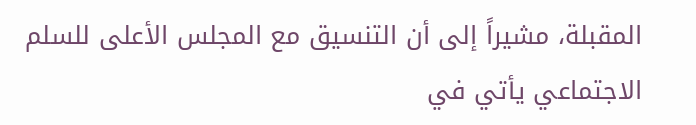المقبلة، مشيراً إلى أن التنسيق مع المجلس الأعلى للسلم الاجتماعي يأتي في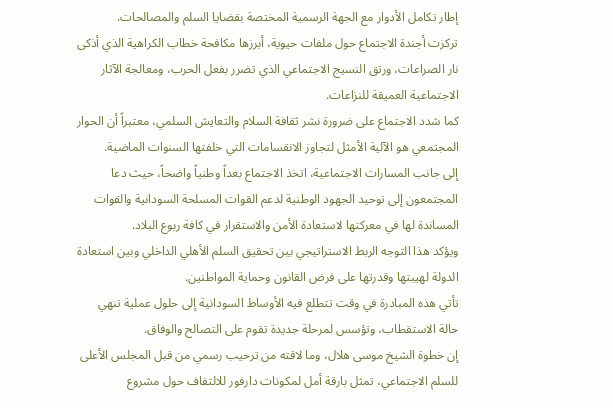إطار تكامل الأدوار مع الجهة الرسمية المختصة بقضايا السلم والمصالحات.
تركزت أجندة الاجتماع حول ملفات حيوية، أبرزها مكافحة خطاب الكراهية الذي أذكى نار الصراعات، ورتق النسيج الاجتماعي الذي تضرر بفعل الحرب، ومعالجة الآثار الاجتماعية العميقة للنزاعات.
كما شدد الاجتماع على ضرورة نشر ثقافة السلام والتعايش السلمي، معتبراً أن الحوار المجتمعي هو الآلية الأمثل لتجاوز الانقسامات التي خلفتها السنوات الماضية.
إلى جانب المسارات الاجتماعية، اتخذ الاجتماع بعداً وطنياً واضحاً، حيث دعا المجتمعون إلى توحيد الجهود الوطنية لدعم القوات المسلحة السودانية والقوات المساندة لها في معركتها لاستعادة الأمن والاستقرار في كافة ربوع البلاد.
ويؤكد هذا التوجه الربط الاستراتيجي بين تحقيق السلم الأهلي الداخلي وبين استعادة الدولة لهيبتها وقدرتها على فرض القانون وحماية المواطنين.
تأتي هذه المبادرة في وقت تتطلع فيه الأوساط السودانية إلى حلول عملية تنهي حالة الاستقطاب، وتؤسس لمرحلة جديدة تقوم على التصالح والوفاق.
إن خطوة الشيخ موسى هلال، وما لاقته من ترحيب رسمي من قبل المجلس الأعلى للسلم الاجتماعي، تمثل بارقة أمل لمكونات دارفور للالتفاف حول مشروع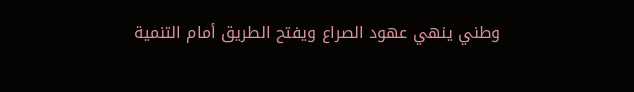وطني ينهي عهود الصراع ويفتح الطريق أمام التنمية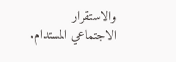والاستقرار الاجتماعي المستدام.